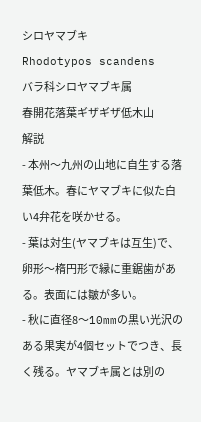シロヤマブキ
Rhodotypos scandens
バラ科シロヤマブキ属
春開花落葉ギザギザ低木山
解説
- 本州〜九州の山地に自生する落葉低木。春にヤマブキに似た白い4弁花を咲かせる。
- 葉は対生(ヤマブキは互生)で、卵形〜楕円形で縁に重鋸歯がある。表面には皺が多い。
- 秋に直径8〜10mmの黒い光沢のある果実が4個セットでつき、長く残る。ヤマブキ属とは別の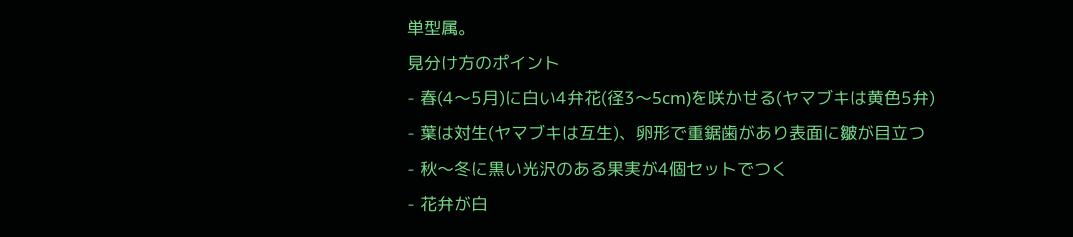単型属。
見分け方のポイント
- 春(4〜5月)に白い4弁花(径3〜5cm)を咲かせる(ヤマブキは黄色5弁)
- 葉は対生(ヤマブキは互生)、卵形で重鋸歯があり表面に皺が目立つ
- 秋〜冬に黒い光沢のある果実が4個セットでつく
- 花弁が白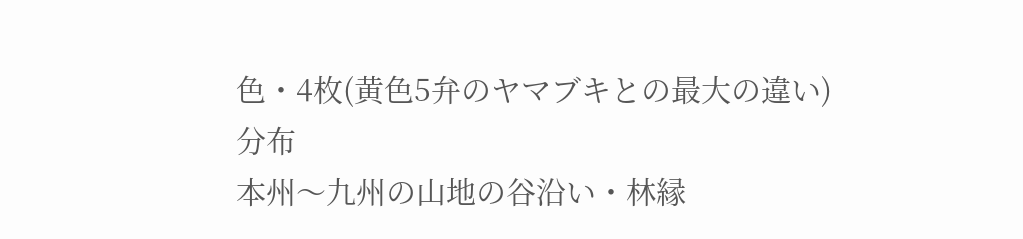色・4枚(黄色5弁のヤマブキとの最大の違い)
分布
本州〜九州の山地の谷沿い・林縁